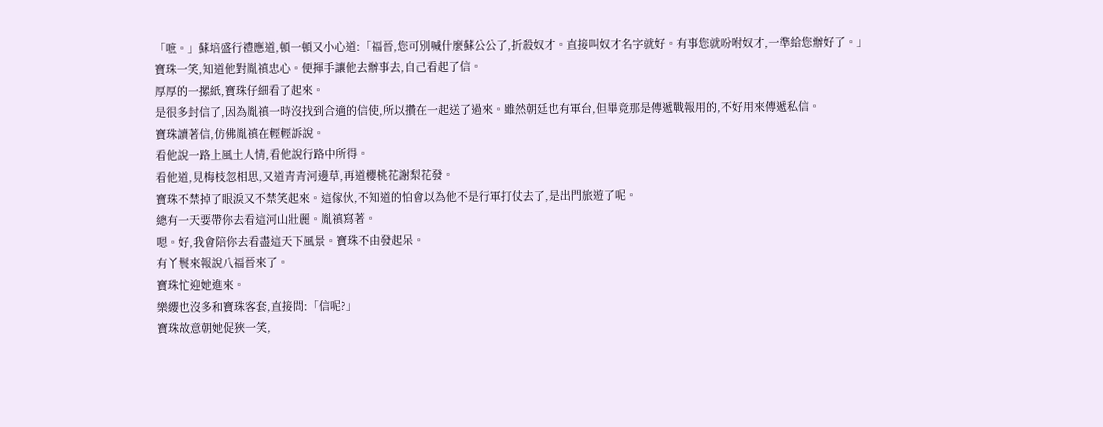「嗻。」蘇培盛行禮應道,頓一頓又小心道:「福晉,您可別喊什麼蘇公公了,折殺奴才。直接叫奴才名字就好。有事您就吩咐奴才,一準給您辦好了。」
寶珠一笑,知道他對胤禛忠心。便揮手讓他去辦事去,自己看起了信。
厚厚的一摞紙,寶珠仔細看了起來。
是很多封信了,因為胤禛一時沒找到合適的信使,所以攢在一起送了過來。雖然朝廷也有軍台,但畢竟那是傳遞戰報用的,不好用來傳遞私信。
寶珠讀著信,仿佛胤禛在輕輕訴說。
看他說一路上風土人情,看他說行路中所得。
看他道,見梅枝忽相思,又道青青河邊草,再道櫻桃花謝梨花發。
寶珠不禁掉了眼淚又不禁笑起來。這傢伙,不知道的怕會以為他不是行軍打仗去了,是出門旅遊了呢。
總有一天要帶你去看這河山壯麗。胤禛寫著。
嗯。好,我會陪你去看盡這天下風景。寶珠不由發起呆。
有丫鬟來報說八福晉來了。
寶珠忙迎她進來。
樂纓也沒多和寶珠客套,直接問:「信呢?」
寶珠故意朝她促狹一笑,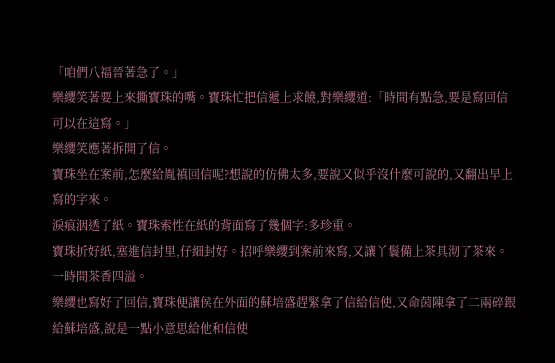「咱們八福晉著急了。」
樂纓笑著要上來撕寶珠的嘴。寶珠忙把信遞上求饒,對樂纓道:「時間有點急,要是寫回信可以在這寫。」
樂纓笑應著拆開了信。
寶珠坐在案前,怎麼給胤禛回信呢?想說的仿佛太多,要說又似乎沒什麼可說的,又翻出早上寫的字來。
淚痕洇透了紙。寶珠索性在紙的背面寫了幾個字:多珍重。
寶珠折好紙,塞進信封里,仔細封好。招呼樂纓到案前來寫,又讓丫鬟備上茶具沏了茶來。
一時間茶香四溢。
樂纓也寫好了回信,寶珠便讓侯在外面的蘇培盛趕緊拿了信給信使,又命茵陳拿了二兩碎銀給蘇培盛,說是一點小意思給他和信使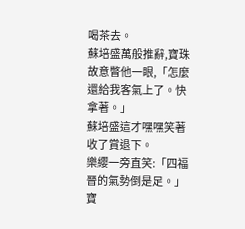喝茶去。
蘇培盛萬般推辭,寶珠故意瞥他一眼,「怎麼還給我客氣上了。快拿著。」
蘇培盛這才嘿嘿笑著收了賞退下。
樂纓一旁直笑:「四福晉的氣勢倒是足。」
寶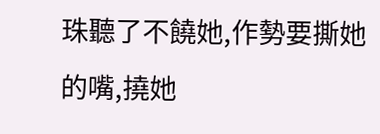珠聽了不饒她,作勢要撕她的嘴,撓她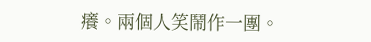癢。兩個人笑鬧作一團。